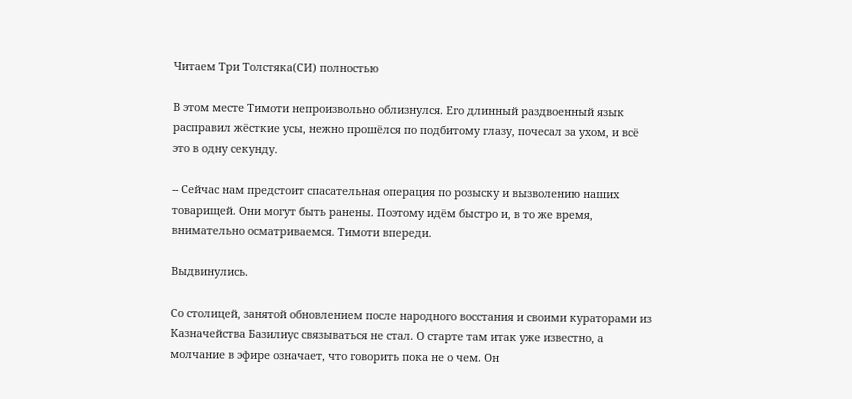Читаем Три Толстяка(СИ) полностью

В этом месте Тимоти непроизвольно облизнулся. Его длинный раздвоенный язык расправил жёсткие усы, нежно прошёлся по подбитому глазу, почесал за ухом, и всё это в одну секунду.

-- Сейчас нам предстоит спасательная операция по розыску и вызволению наших товарищей. Они могут быть ранены. Поэтому идём быстро и, в то же время, внимательно осматриваемся. Тимоти впереди.

Выдвинулись.

Со столицей, занятой обновлением после народного восстания и своими кураторами из Казначейства Базилиус связываться не стал. О старте там итак уже известно, а молчание в эфире означает, что говорить пока не о чем. Он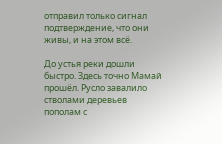отправил только сигнал подтверждение, что они живы, и на этом всё.

До устья реки дошли быстро. Здесь точно Мамай прошёл. Русло завалило стволами деревьев пополам с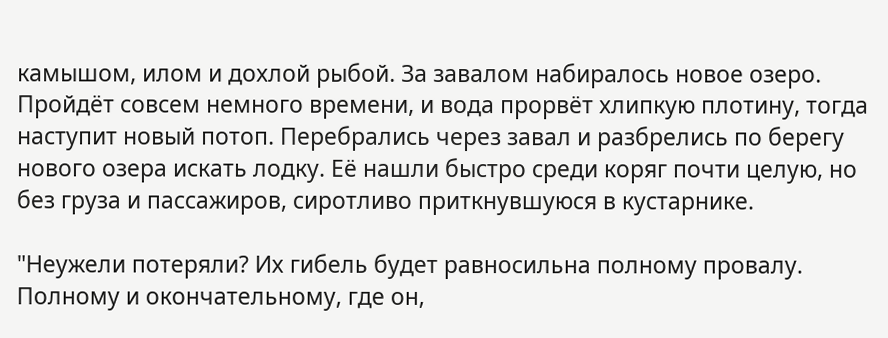камышом, илом и дохлой рыбой. За завалом набиралось новое озеро. Пройдёт совсем немного времени, и вода прорвёт хлипкую плотину, тогда наступит новый потоп. Перебрались через завал и разбрелись по берегу нового озера искать лодку. Её нашли быстро среди коряг почти целую, но без груза и пассажиров, сиротливо приткнувшуюся в кустарнике.

"Неужели потеряли? Их гибель будет равносильна полному провалу. Полному и окончательному, где он,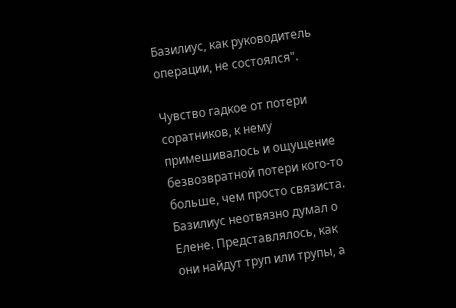Базилиус, как руководитель операции, не состоялся".

Чувство гадкое от потери соратников, к нему примешивалось и ощущение безвозвратной потери кого-то больше, чем просто связиста. Базилиус неотвязно думал о Елене. Представлялось, как они найдут труп или трупы, а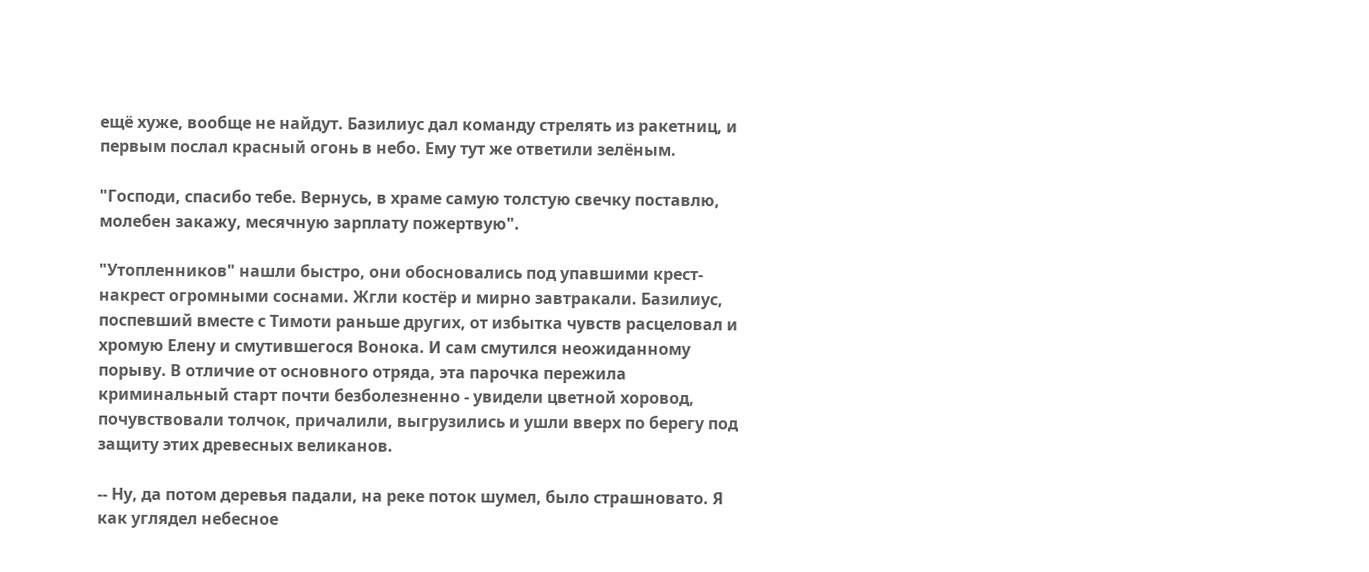ещё хуже, вообще не найдут. Базилиус дал команду стрелять из ракетниц, и первым послал красный огонь в небо. Ему тут же ответили зелёным.

"Господи, спасибо тебе. Вернусь, в храме самую толстую свечку поставлю, молебен закажу, месячную зарплату пожертвую".

"Утопленников" нашли быстро, они обосновались под упавшими крест-накрест огромными соснами. Жгли костёр и мирно завтракали. Базилиус, поспевший вместе с Тимоти раньше других, от избытка чувств расцеловал и хромую Елену и смутившегося Вонока. И сам смутился неожиданному порыву. В отличие от основного отряда, эта парочка пережила криминальный старт почти безболезненно - увидели цветной хоровод, почувствовали толчок, причалили, выгрузились и ушли вверх по берегу под защиту этих древесных великанов.

-- Ну, да потом деревья падали, на реке поток шумел, было страшновато. Я как углядел небесное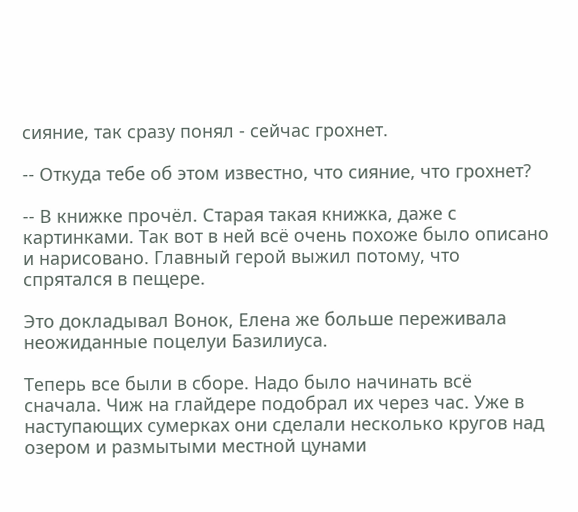сияние, так сразу понял - сейчас грохнет.

-- Откуда тебе об этом известно, что сияние, что грохнет?

-- В книжке прочёл. Старая такая книжка, даже с картинками. Так вот в ней всё очень похоже было описано и нарисовано. Главный герой выжил потому, что спрятался в пещере.

Это докладывал Вонок, Елена же больше переживала неожиданные поцелуи Базилиуса.

Теперь все были в сборе. Надо было начинать всё сначала. Чиж на глайдере подобрал их через час. Уже в наступающих сумерках они сделали несколько кругов над озером и размытыми местной цунами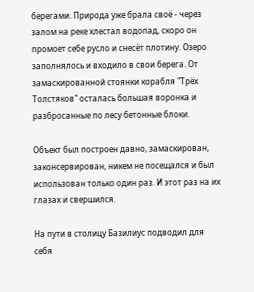берегами. Природа уже брала своё - через залом на реке хлестал водопад, скоро он промоет себе русло и снесёт плотину. Озеро заполнялось и входило в свои берега. От замаскированной стоянки корабля "Трёх Толстяков" осталась большая воронка и разбросанные по лесу бетонные блоки.

Объект был построен давно, замаскирован, законсервирован, никем не посещался и был использован только один раз. И этот раз на их глазах и свершился.

На пути в столицу Базилиус подводил для себя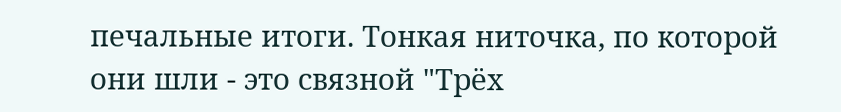печальные итоги. Тонкая ниточка, по которой они шли - это связной "Трёх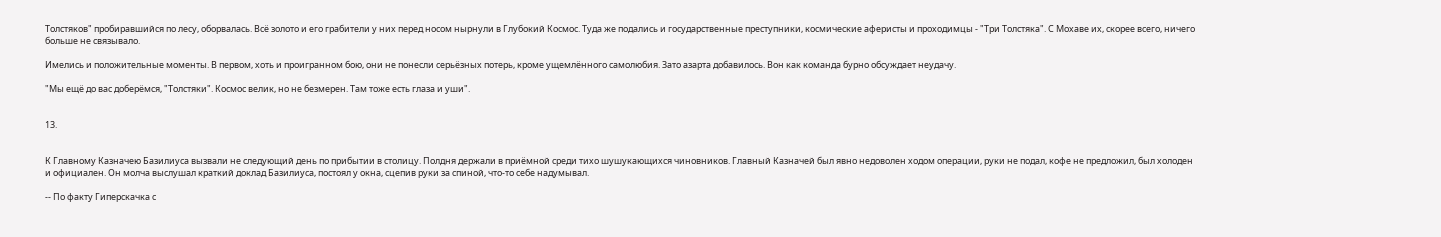Толстяков" пробиравшийся по лесу, оборвалась. Всё золото и его грабители у них перед носом нырнули в Глубокий Космос. Туда же подались и государственные преступники, космические аферисты и проходимцы - "Три Толстяка". С Мохаве их, скорее всего, ничего больше не связывало.

Имелись и положительные моменты. В первом, хоть и проигранном бою, они не понесли серьёзных потерь, кроме ущемлённого самолюбия. Зато азарта добавилось. Вон как команда бурно обсуждает неудачу.

"Мы ещё до вас доберёмся, "Толстяки". Космос велик, но не безмерен. Там тоже есть глаза и уши".


13.


К Главному Казначею Базилиуса вызвали не следующий день по прибытии в столицу. Полдня держали в приёмной среди тихо шушукающихся чиновников. Главный Казначей был явно недоволен ходом операции, руки не подал, кофе не предложил, был холоден и официален. Он молча выслушал краткий доклад Базилиуса, постоял у окна, сцепив руки за спиной, что-то себе надумывал.

-- По факту Гиперскачка с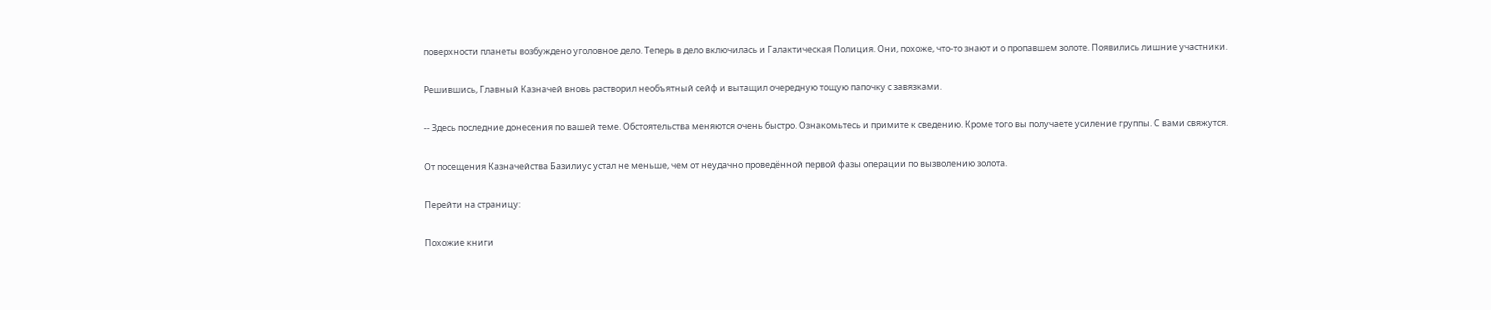поверхности планеты возбуждено уголовное дело. Теперь в дело включилась и Галактическая Полиция. Они, похоже, что-то знают и о пропавшем золоте. Появились лишние участники.

Решившись, Главный Казначей вновь растворил необъятный сейф и вытащил очередную тощую папочку с завязками.

-- Здесь последние донесения по вашей теме. Обстоятельства меняются очень быстро. Ознакомьтесь и примите к сведению. Кроме того вы получаете усиление группы. С вами свяжутся.

От посещения Казначейства Базилиус устал не меньше, чем от неудачно проведённой первой фазы операции по вызволению золота.

Перейти на страницу:

Похожие книги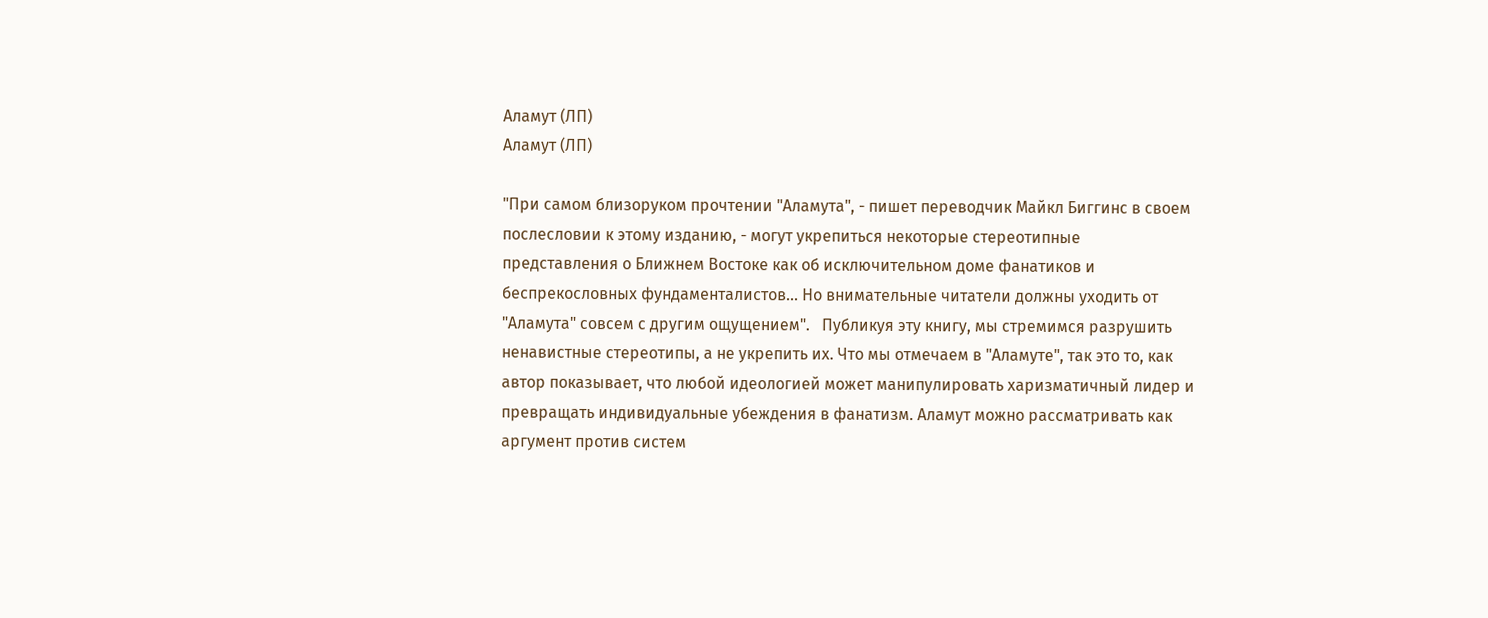Аламут (ЛП)
Аламут (ЛП)

"При самом близоруком прочтении "Аламута", - пишет переводчик Майкл Биггинс в своем послесловии к этому изданию, - могут укрепиться некоторые стереотипные представления о Ближнем Востоке как об исключительном доме фанатиков и беспрекословных фундаменталистов... Но внимательные читатели должны уходить от "Аламута" совсем с другим ощущением".   Публикуя эту книгу, мы стремимся разрушить ненавистные стереотипы, а не укрепить их. Что мы отмечаем в "Аламуте", так это то, как автор показывает, что любой идеологией может манипулировать харизматичный лидер и превращать индивидуальные убеждения в фанатизм. Аламут можно рассматривать как аргумент против систем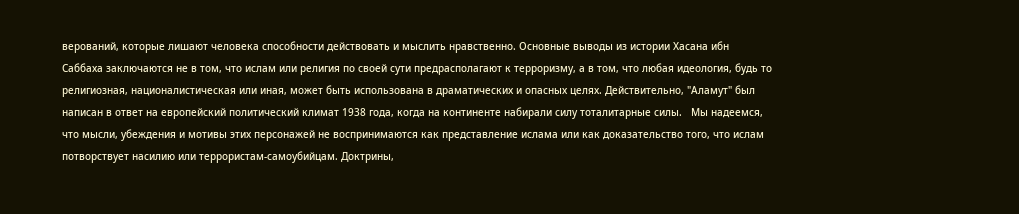верований, которые лишают человека способности действовать и мыслить нравственно. Основные выводы из истории Хасана ибн Саббаха заключаются не в том, что ислам или религия по своей сути предрасполагают к терроризму, а в том, что любая идеология, будь то религиозная, националистическая или иная, может быть использована в драматических и опасных целях. Действительно, "Аламут" был написан в ответ на европейский политический климат 1938 года, когда на континенте набирали силу тоталитарные силы.   Мы надеемся, что мысли, убеждения и мотивы этих персонажей не воспринимаются как представление ислама или как доказательство того, что ислам потворствует насилию или террористам-самоубийцам. Доктрины,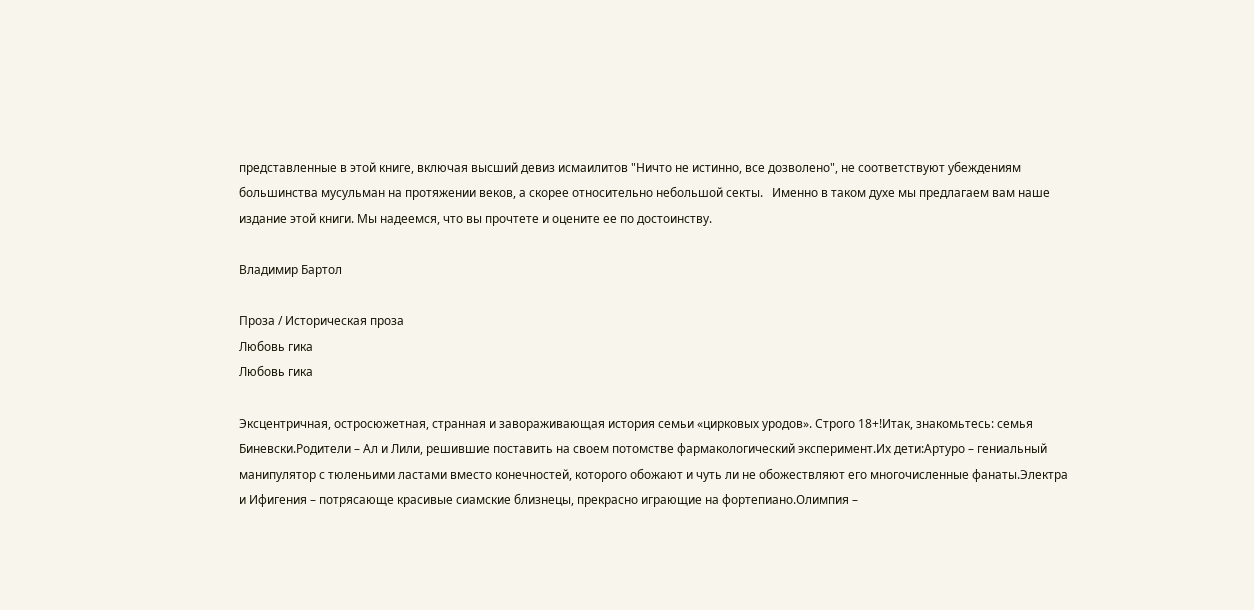представленные в этой книге, включая высший девиз исмаилитов "Ничто не истинно, все дозволено", не соответствуют убеждениям большинства мусульман на протяжении веков, а скорее относительно небольшой секты.   Именно в таком духе мы предлагаем вам наше издание этой книги. Мы надеемся, что вы прочтете и оцените ее по достоинству.

Владимир Бартол

Проза / Историческая проза
Любовь гика
Любовь гика

Эксцентричная, остросюжетная, странная и завораживающая история семьи «цирковых уродов». Строго 18+!Итак, знакомьтесь: семья Биневски.Родители – Ал и Лили, решившие поставить на своем потомстве фармакологический эксперимент.Их дети:Артуро – гениальный манипулятор с тюленьими ластами вместо конечностей, которого обожают и чуть ли не обожествляют его многочисленные фанаты.Электра и Ифигения – потрясающе красивые сиамские близнецы, прекрасно играющие на фортепиано.Олимпия –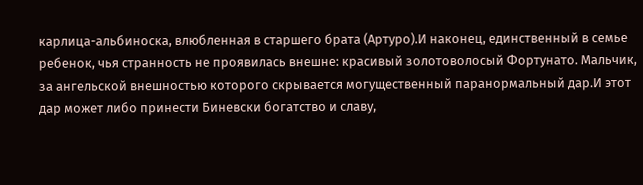карлица-альбиноска, влюбленная в старшего брата (Артуро).И наконец, единственный в семье ребенок, чья странность не проявилась внешне: красивый золотоволосый Фортунато. Мальчик, за ангельской внешностью которого скрывается могущественный паранормальный дар.И этот дар может либо принести Биневски богатство и славу,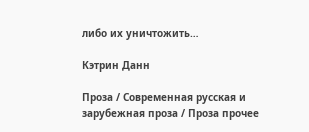либо их уничтожить…

Кэтрин Данн

Проза / Современная русская и зарубежная проза / Проза прочее